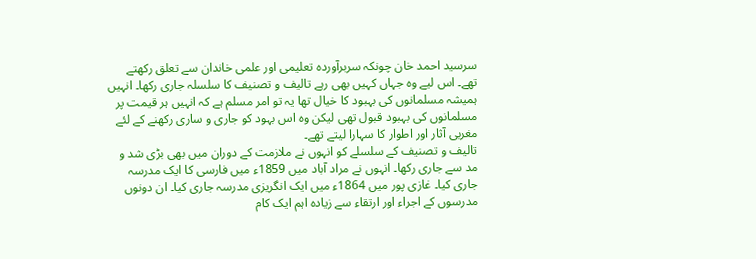سرسید احمد خان چونکہ سربرآوردہ تعلیمی اور علمی خاندان سے تعلق رکھتے تھے۔ اس لیے وہ جہاں کہیں بھی رہے تالیف و تصنیف کا سلسلہ جاری رکھا۔ انہیں ہمیشہ مسلمانوں کی بہبود کا خیال تھا یہ تو امر مسلم ہے کہ انہیں ہر قیمت پر مسلمانوں کی بہبود قبول تھی لیکن وہ اس بہود کو جاری و ساری رکھنے کے لئے مغربی آثار اور اطوار کا سہارا لیتے تھے۔
تالیف و تصنیف کے سلسلے کو انہوں نے ملازمت کے دوران میں بھی بڑی شد و مد سے جاری رکھا۔ انہوں نے مراد آباد میں 1859ء میں فارسی کا ایک مدرسہ جاری کیا۔ غازی پور میں 1864ء میں ایک انگریزی مدرسہ جاری کیا۔ ان دونوں مدرسوں کے اجراء اور ارتقاء سے زیادہ اہم ایک کام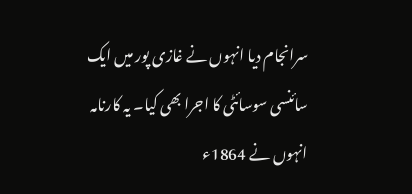سرانجام دیا انہوں نے غازی پور میں ایک سائنسی سوسائٹی کا اجرا بھی کیا۔ یہ کارنامہ انہوں نے 1864ء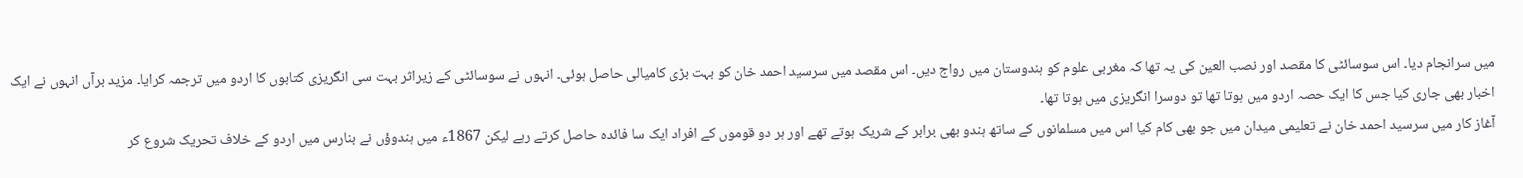میں سرانجام دیا۔ اس سوسائٹی کا مقصد اور نصب العین کی یہ تھا کہ مغربی علوم کو ہندوستان میں رواج دیں۔ اس مقصد میں سرسید احمد خان کو بہت بڑی کامیالی حاصل ہوئی۔ انہوں نے سوسائٹی کے زیراثر بہت سی انگریزی کتابوں کا اردو میں ترجمہ کرایا۔ مزید برآں انہوں نے ایک اخبار بھی جاری کیا جس کا ایک حصہ اردو میں ہوتا تھا تو دوسرا انگریزی میں ہوتا تھا۔
آغاز کار میں سرسید احمد خان نے تعلیمی میدان میں جو بھی کام کیا اس میں مسلمانوں کے ساتھ ہندو بھی برابر کے شریک ہوتے تھے اور ہر دو قوموں کے افراد ایک سا فائدہ حاصل کرتے رہے لیکن 1867ء میں ہندوؤں نے بنارس میں اردو کے خلاف تحریک شروع کر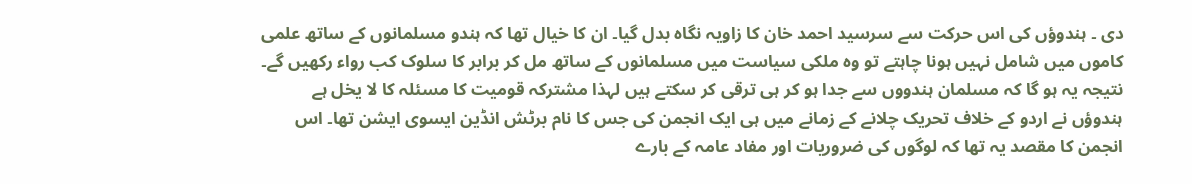دی ۔ ہندوؤں کی اس حرکت سے سرسید احمد خان کا زاویہ نگاہ بدل گیا۔ ان کا خیال تھا کہ ہندو مسلمانوں کے ساتھ علمی کاموں میں شامل نہیں ہونا چاہتے تو وہ ملکی سیاست میں مسلمانوں کے ساتھ مل کر برابر کا سلوک کب رواء رکھیں گے۔ نتیجہ یہ ہو گا کہ مسلمان ہندووں سے جدا ہو کر ہی ترقی کر سکتے ہیں لہذا مشترکہ قومیت کا مسئلہ کا لا یخل ہے
ہندوؤں نے اردو کے خلاف تحریک چلانے کے زمانے میں ہی ایک انجمن کی جس کا نام برٹش انڈین ایسوی ایشن تھا۔ اس انجمن کا مقصد یہ تھا کہ لوگوں کی ضروریات اور مفاد عامہ کے بارے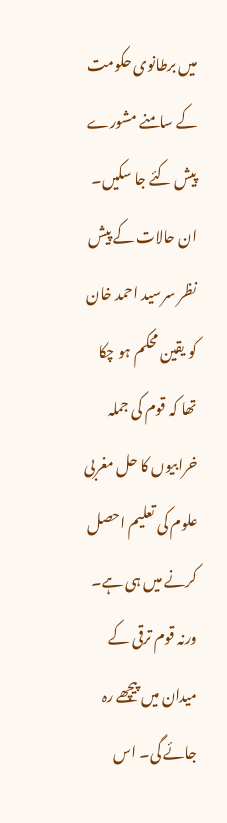میں برطانوی حکومت کے سامنے مشورے پیش کئے جا سکیں۔ ان حالات کے پیش نظر سرسید احمد خان کو یقین محکم ہو چکا تھا کہ قوم کی جملہ خرابیوں کا حل مغربی علوم کی تعلیم احصل کرنے میں ہی ہے۔ ورنہ قوم ترقی کے میدان میں پیچھے رہ جائے گی۔ اس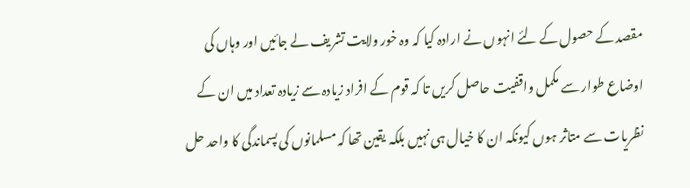مقصد کے حصول کے لئے انہوں نے ارادہ کیا کہ وہ خور ولایت تشریف لے جائیں اور وہاں کی اوضاع طوار سے مکمل واقفیت حاصل کریں تا کہ قوم کے افراد زیادہ سے زیادہ تعداد میں ان کے نظریات سے متاثر ہوں کیونکہ ان کا خیال ہی نہیں بلکہ یقین تھا کہ مسلمانوں کی پسماندگی کا واحد حل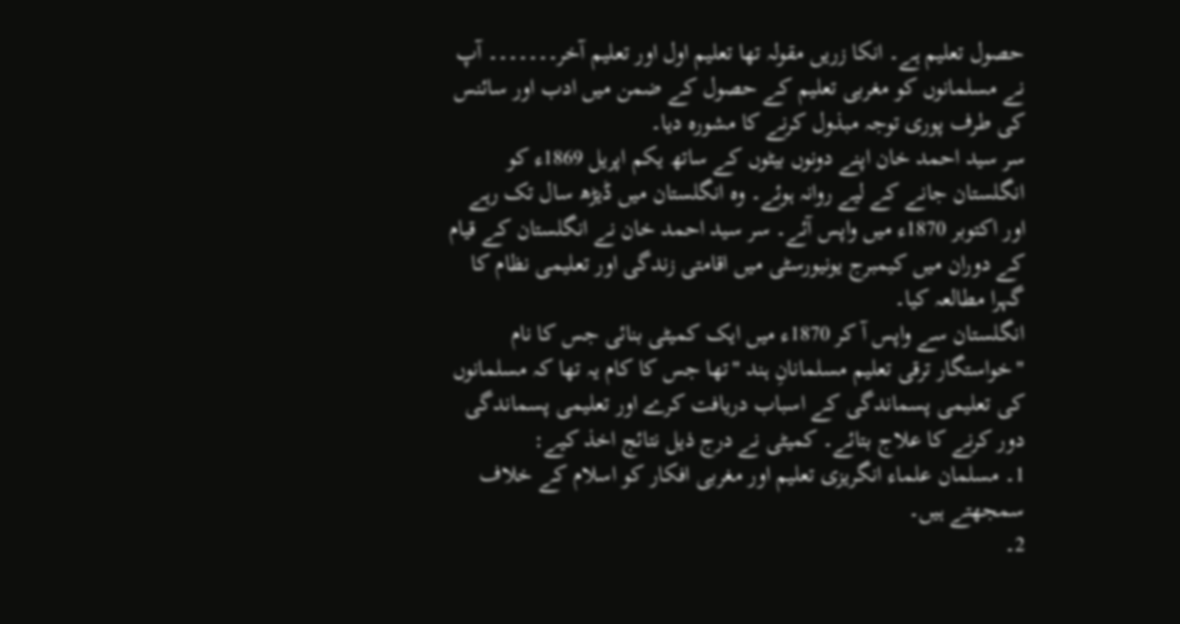حصول تعلیم ہے۔ انکا زریں مقولہ تھا تعلیم اول اور تعلیم آخر۔۔۔۔۔۔۔ آپ نے مسلمانوں کو مغربی تعلیم کے حصول کے ضمن میں ادب اور سائنس کی طرف پوری توجہ مبذول کرنے کا مشورہ دیا۔
سر سید احمد خان اپنے دونوں بیٹوں کے ساتھ یکم اپریل 1869ء کو انگلستان جانے کے لیے روانہ ہوئے۔ وہ انگلستان میں ڈیڑھ سال تک رہے اور اکتوبر 1870ء میں واپس آئے۔ سر سید احمد خان نے انگلستان کے قیام کے دوران میں کیمبرج یونیورسٹی میں اقامتی زندگی اور تعلیمی نظام کا گہرا مطالعہ کیا۔
انگلستان سے واپس آ کر 1870ء میں ایک کمیٹی بنائی جس کا نام "خواستگار ترقی تعلیم مسلمانانِ ہند "تھا جس کا کام یہ تھا کہ مسلمانوں کی تعلیمی پسماندگی کے اسباب دریافت کرے اور تعلیمی پسماندگی دور کرنے کا علاج بتائے۔ کمیٹی نے درج ذیل نتائج اخذ کیے:
1۔ مسلمان علماء انگریزی تعلیم اور مغربی افکار کو اسلام کے خلاف سمجھتے ہیں۔
2۔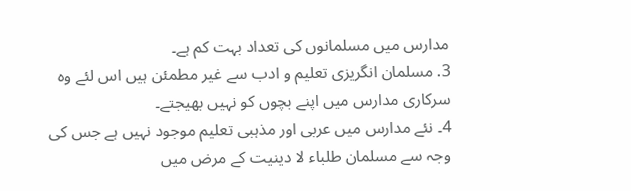مدارس میں مسلمانوں کی تعداد بہت کم ہے۔
3. مسلمان انگریزی تعلیم و ادب سے غیر مطمئن ہیں اس لئے وہ سرکاری مدارس میں اپنے بچوں کو نہیں بھیجتے۔
4۔ نئے مدارس میں عربی اور مذہبی تعلیم موجود نہیں ہے جس کی وجہ سے مسلمان طلباء لا دینیت کے مرض میں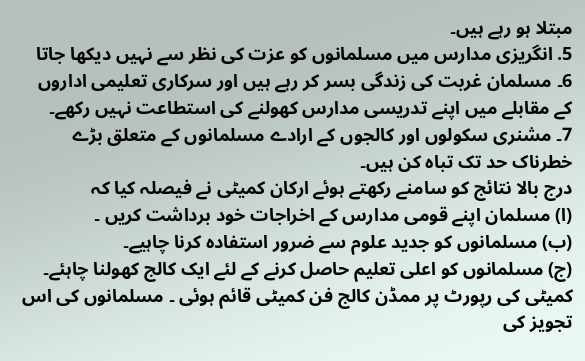مبتلا ہو رہے ہیں۔
5. انگریزی مدارس میں مسلمانوں کو عزت کی نظر سے نہیں دیکھا جاتا
6۔ مسلمان غربت کی زندگی بسر کر رہے ہیں اور سرکاری تعلیمی اداروں کے مقابلے میں اپنے تدریسی مدارس کھولنے کی استطاعت نہیں رکھے۔
7۔ مشنری سکولوں اور کالجوں کے ارادے مسلمانوں کے متعلق بڑے خطرناک حد تک تباہ کن ہیں۔
درج بالا نتائج کو سامنے رکھتے ہوئے ارکان کمیٹی نے فیصلہ کیا کہ
(ا) مسلمان اپنے قومی مدارس کے اخراجات خود برداشت کریں ۔
(ب) مسلمانوں کو جدید علوم سے ضرور استفادہ کرنا چاہیے۔
(ج) مسلمانوں کو اعلی تعلیم حاصل کرنے کے لئے ایک کالج کھولنا چاہئے۔
کمیٹی کی رپورٹ پر ممڈن کالج فن کمیٹی قائم ہوئی ۔ مسلمانوں کی اس تجویز کی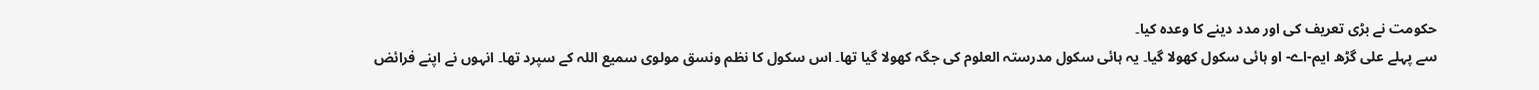حکومت نے بڑی تعریف کی اور مدد دینے کا وعدہ کیا۔
سے پہلے علی گڑھ ایم-اے- او ہائی سکول کھولا گیا۔ یہ ہائی سکول مدرستہ العلوم کی جگہ کھولا گیا تھا۔ اس سکول کا نظم ونسق مولوی سمیع اللہ کے سپرد تھا۔ انہوں نے اپنے فرائض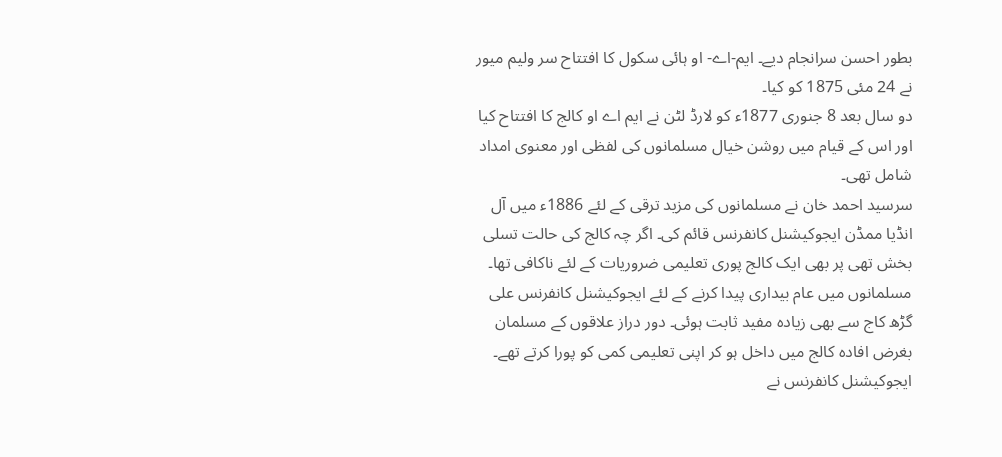بطور احسن سرانجام دیے۔ ایم-اے- او ہائی سکول کا افتتاح سر ولیم میور نے 24 مئی 1875 کو کیا۔
دو سال بعد 8 جنوری 1877ء کو لارڈ لٹن نے ایم اے او کالج کا افتتاح کیا اور اس کے قیام میں روشن خیال مسلمانوں کی لفظی اور معنوی امداد شامل تھی۔
سرسید احمد خان نے مسلمانوں کی مزید ترقی کے لئے 1886ء میں آل انڈیا ممڈن ایجوکیشنل کانفرنس قائم کی۔ اگر چہ کالج کی حالت تسلی بخش تھی پر بھی ایک کالج پوری تعلیمی ضروریات کے لئے ناکافی تھا۔ مسلمانوں میں عام بیداری پیدا کرنے کے لئے ایجوکیشنل کانفرنس علی گڑھ کاج سے بھی زیادہ مفید ثابت ہوئی۔ دور دراز علاقوں کے مسلمان بغرض افادہ کالج میں داخل ہو کر اپنی تعلیمی کمی کو پورا کرتے تھے۔ ایجوکیشنل کانفرنس نے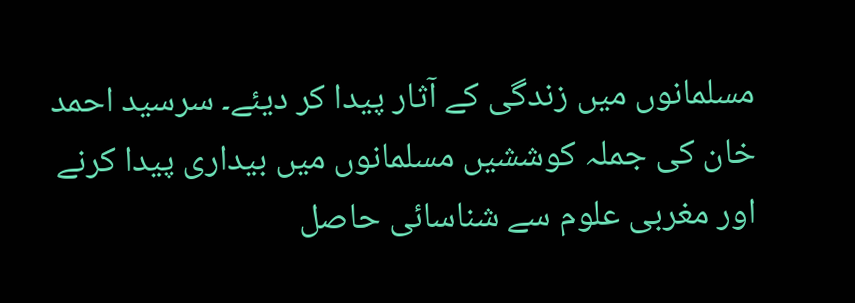مسلمانوں میں زندگی کے آثار پیدا کر دیئے۔ سرسید احمد خان کی جملہ کوششیں مسلمانوں میں بیداری پیدا کرنے اور مغربی علوم سے شناسائی حاصل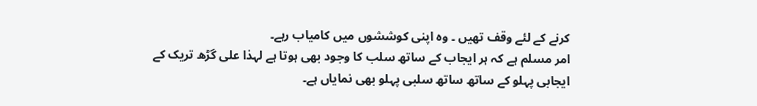کرنے کے لئے وقف تھیں ۔ وہ اپنی کوششوں میں کامیاب رہے۔
امر مسلم ہے کہ ہر ایجاب کے ساتھ سلب کا وجود بھی ہوتا ہے لہذا علی گڑھ تریک کے ایجابی پہلو کے ساتھ ساتھ سلبی پہلو بھی نمایاں ہے۔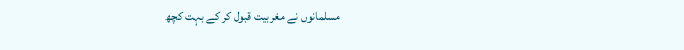مسلمانوں نے مغربیت قبول کر کے بہت کچھ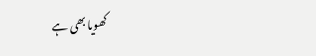کھویا بھی ہے